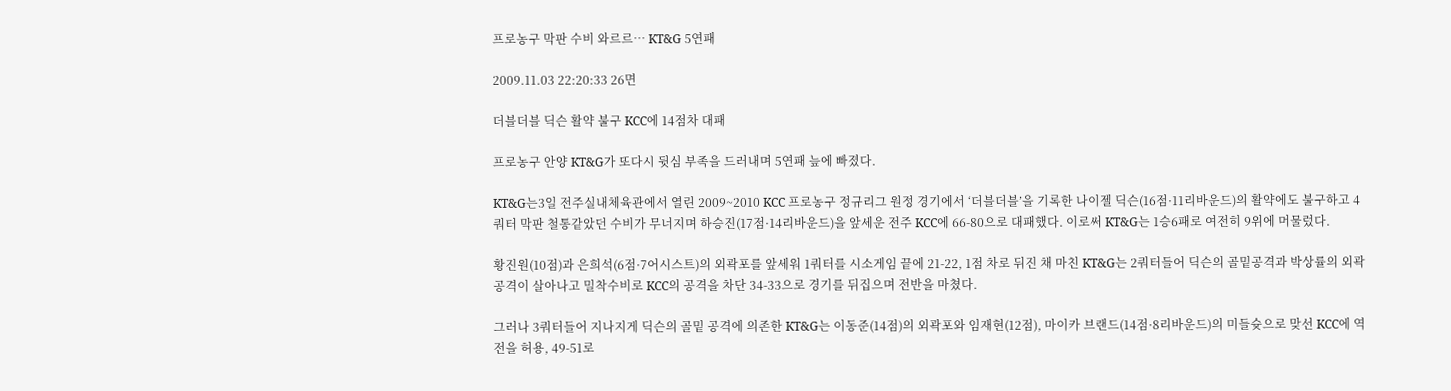프로농구 막판 수비 와르르… KT&G 5연패

2009.11.03 22:20:33 26면

더블더블 딕슨 활약 불구 KCC에 14점차 대패

프로농구 안양 KT&G가 또다시 뒷심 부족을 드러내며 5연패 늪에 빠졌다.

KT&G는3일 전주실내체육관에서 열린 2009~2010 KCC 프로농구 정규리그 원정 경기에서 ‘더블더블’을 기록한 나이젤 딕슨(16점·11리바운드)의 활약에도 불구하고 4쿼터 막판 철통같았던 수비가 무너지며 하승진(17점·14리바운드)을 앞세운 전주 KCC에 66-80으로 대패했다. 이로써 KT&G는 1승6패로 여전히 9위에 머물렀다.

황진원(10점)과 은희석(6점·7어시스트)의 외곽포를 앞세워 1쿼터를 시소게임 끝에 21-22, 1점 차로 뒤진 채 마친 KT&G는 2쿼터들어 딕슨의 골밑공격과 박상률의 외곽공격이 살아나고 밀착수비로 KCC의 공격을 차단 34-33으로 경기를 뒤집으며 전반을 마쳤다.

그러나 3쿼터들어 지나지게 딕슨의 골밑 공격에 의존한 KT&G는 이동준(14점)의 외곽포와 임재현(12점), 마이카 브랜드(14점·8리바운드)의 미들슛으로 맞선 KCC에 역전을 허용, 49-51로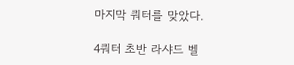마지막 쿼터를 맞았다.

4쿼터 초반 라샤드 벨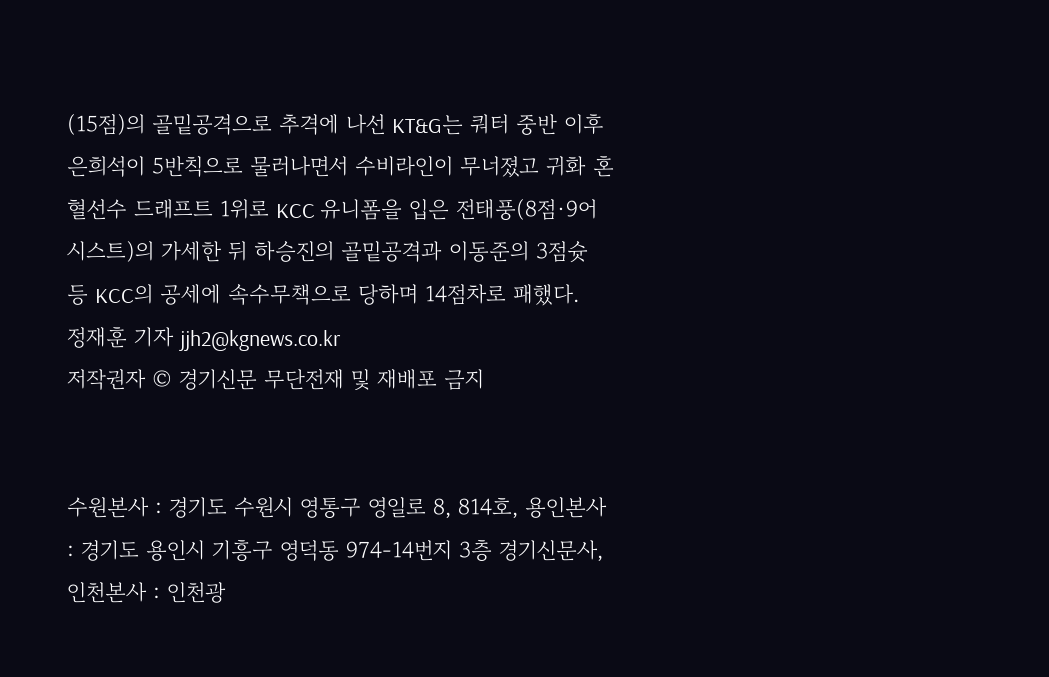(15점)의 골밑공격으로 추격에 나선 KT&G는 쿼터 중반 이후 은희석이 5반칙으로 물러나면서 수비라인이 무너졌고 귀화 혼혈선수 드래프트 1위로 KCC 유니폼을 입은 전태풍(8점·9어시스트)의 가세한 뒤 하승진의 골밑공격과 이동준의 3점슛 등 KCC의 공세에 속수무책으로 당하며 14점차로 패했다.
정재훈 기자 jjh2@kgnews.co.kr
저작권자 © 경기신문 무단전재 및 재배포 금지


수원본사 : 경기도 수원시 영통구 영일로 8, 814호, 용인본사 : 경기도 용인시 기흥구 영덕동 974-14번지 3층 경기신문사, 인천본사 : 인천광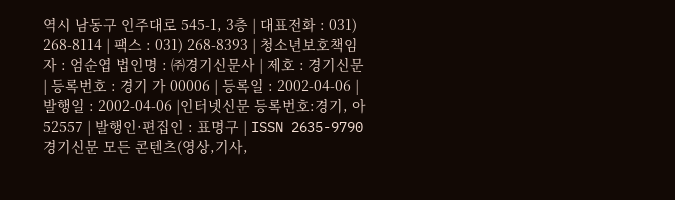역시 남동구 인주대로 545-1, 3층 | 대표전화 : 031) 268-8114 | 팩스 : 031) 268-8393 | 청소년보호책임자 : 엄순엽 법인명 : ㈜경기신문사 | 제호 : 경기신문 | 등록번호 : 경기 가 00006 | 등록일 : 2002-04-06 | 발행일 : 2002-04-06 |인터넷신문 등록번호:경기, 아52557 | 발행인·편집인 : 표명구 | ISSN 2635-9790 경기신문 모든 콘텐츠(영상,기사,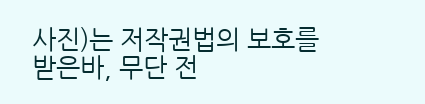사진)는 저작권법의 보호를 받은바, 무단 전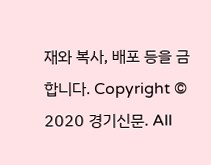재와 복사, 배포 등을 금합니다. Copyright © 2020 경기신문. All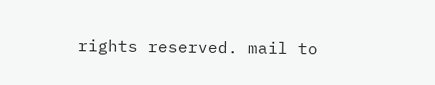rights reserved. mail to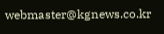webmaster@kgnews.co.kr